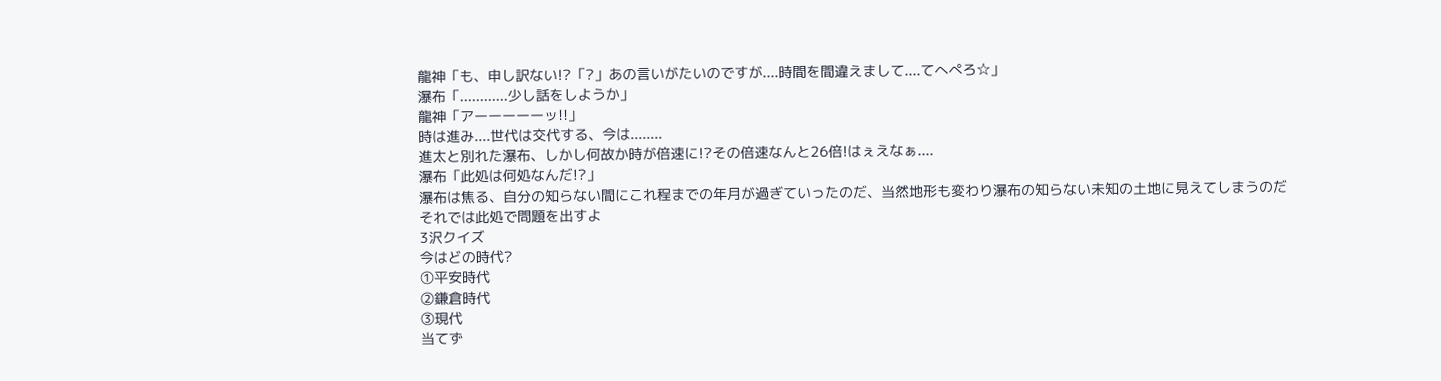龍神「も、申し訳ない!?「?」あの言いがたいのですが....時間を間違えまして....てへぺろ☆」
瀑布「............少し話をしようか」
龍神「アーーーーーッ!!」
時は進み....世代は交代する、今は........
進太と別れた瀑布、しかし何故か時が倍速に!?その倍速なんと26倍!はぇえなぁ....
瀑布「此処は何処なんだ!?」
瀑布は焦る、自分の知らない間にこれ程までの年月が過ぎていったのだ、当然地形も変わり瀑布の知らない未知の土地に見えてしまうのだ
それでは此処で問題を出すよ
3沢クイズ
今はどの時代?
①平安時代
②鎌倉時代
③現代
当てず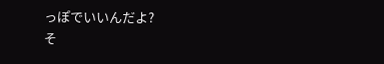っぽでいいんだよ?
そ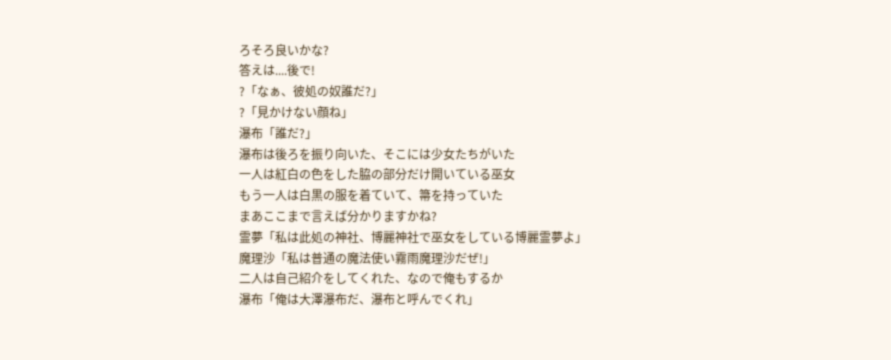ろそろ良いかな?
答えは....後で!
?「なぁ、彼処の奴誰だ?」
?「見かけない顔ね」
瀑布「誰だ?」
瀑布は後ろを振り向いた、そこには少女たちがいた
一人は紅白の色をした脇の部分だけ開いている巫女
もう一人は白黒の服を着ていて、箒を持っていた
まあここまで言えば分かりますかね?
霊夢「私は此処の神社、博麗神社で巫女をしている博麗霊夢よ」
魔理沙「私は普通の魔法使い霧雨魔理沙だぜ!」
二人は自己紹介をしてくれた、なので俺もするか
瀑布「俺は大澤瀑布だ、瀑布と呼んでくれ」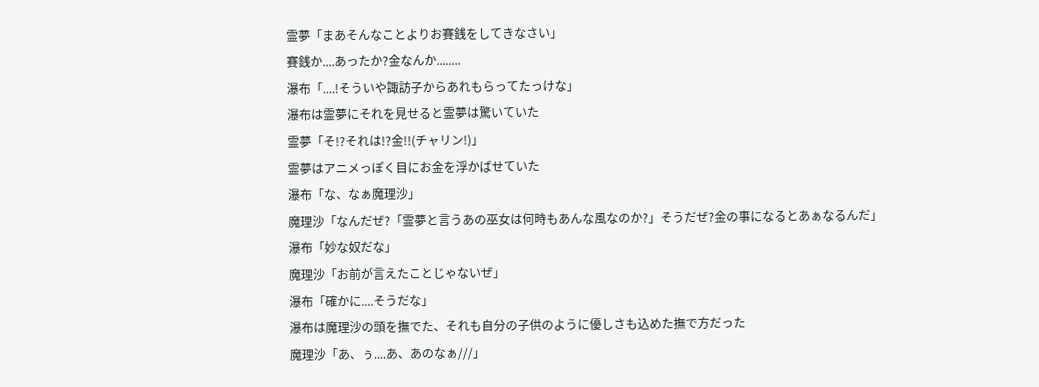霊夢「まあそんなことよりお賽銭をしてきなさい」
賽銭か....あったか?金なんか........
瀑布「....!そういや諏訪子からあれもらってたっけな」
瀑布は霊夢にそれを見せると霊夢は驚いていた
霊夢「そ!?それは!?金!!(チャリン!)」
霊夢はアニメっぽく目にお金を浮かばせていた
瀑布「な、なぁ魔理沙」
魔理沙「なんだぜ?「霊夢と言うあの巫女は何時もあんな風なのか?」そうだぜ?金の事になるとあぁなるんだ」
瀑布「妙な奴だな」
魔理沙「お前が言えたことじゃないぜ」
瀑布「確かに....そうだな」
瀑布は魔理沙の頭を撫でた、それも自分の子供のように優しさも込めた撫で方だった
魔理沙「あ、ぅ....あ、あのなぁ///」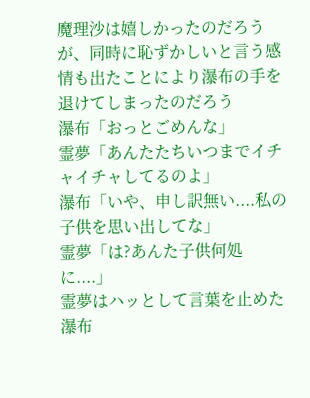魔理沙は嬉しかったのだろうが、同時に恥ずかしいと言う感情も出たことにより瀑布の手を退けてしまったのだろう
瀑布「おっとごめんな」
霊夢「あんたたちいつまでイチャイチャしてるのよ」
瀑布「いや、申し訳無い....私の子供を思い出してな」
霊夢「は?あんた子供何処に....」
霊夢はハッとして言葉を止めた
瀑布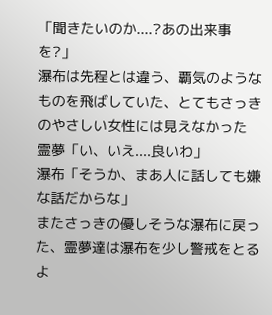「聞きたいのか....?あの出来事を?」
瀑布は先程とは違う、覇気のようなものを飛ばしていた、とてもさっきのやさしい女性には見えなかった
霊夢「い、いえ....良いわ」
瀑布「そうか、まあ人に話しても嫌な話だからな」
またさっきの優しそうな瀑布に戻った、霊夢達は瀑布を少し警戒をとるよ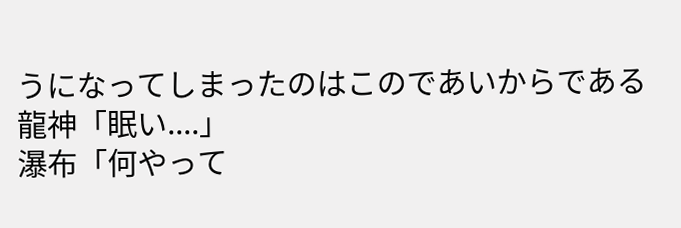うになってしまったのはこのであいからである
龍神「眠い....」
瀑布「何やって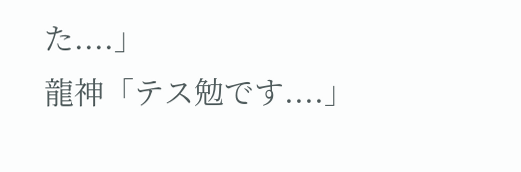た....」
龍神「テス勉です....」